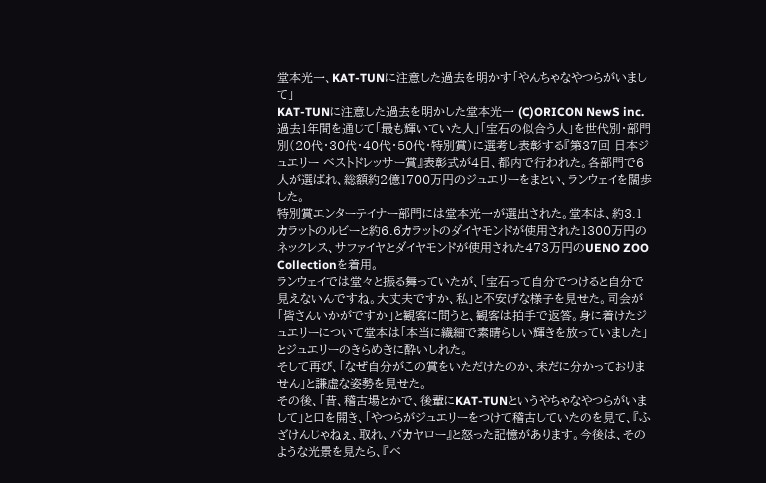堂本光一、KAT-TUNに注意した過去を明かす「やんちゃなやつらがいまして」
KAT-TUNに注意した過去を明かした堂本光一 (C)ORICON NewS inc.
過去1年間を通じて「最も輝いていた人」「宝石の似合う人」を世代別・部門別(20代・30代・40代・50代・特別賞)に選考し表彰する『第37回 日本ジュエリー ベストドレッサー賞』表彰式が4日、都内で行われた。各部門で6人が選ばれ、総額約2億1700万円のジュエリーをまとい、ランウェイを闊歩した。
特別賞エンターテイナー部門には堂本光一が選出された。堂本は、約3.1カラットのルビーと約6.6カラットのダイヤモンドが使用された1300万円のネックレス、サファイヤとダイヤモンドが使用された473万円のUENO ZOO Collectionを着用。
ランウェイでは堂々と振る舞っていたが、「宝石って自分でつけると自分で見えないんですね。大丈夫ですか、私」と不安げな様子を見せた。司会が「皆さんいかがですか」と観客に問うと、観客は拍手で返答。身に着けたジュエリーについて堂本は「本当に繊細で素晴らしい輝きを放っていました」とジュエリーのきらめきに酔いしれた。
そして再び、「なぜ自分がこの賞をいただけたのか、未だに分かっておりません」と謙虚な姿勢を見せた。
その後、「昔、稽古場とかで、後輩にKAT-TUNというやちゃなやつらがいまして」と口を開き、「やつらがジュエリーをつけて稽古していたのを見て、『ふざけんじゃねぇ、取れ、バカヤロー』と怒った記憶があります。今後は、そのような光景を見たら、『ベ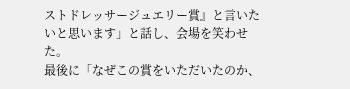ストドレッサージュエリー賞』と言いたいと思います」と話し、会場を笑わせた。
最後に「なぜこの賞をいただいたのか、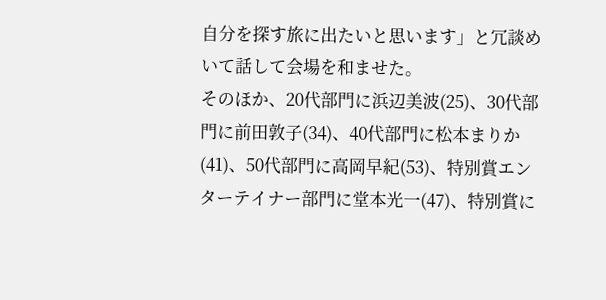自分を探す旅に出たいと思います」と冗談めいて話して会場を和ませた。
そのほか、20代部門に浜辺美波(25)、30代部門に前田敦子(34)、40代部門に松本まりか(41)、50代部門に高岡早紀(53)、特別賞エンターテイナー部門に堂本光一(47)、特別賞に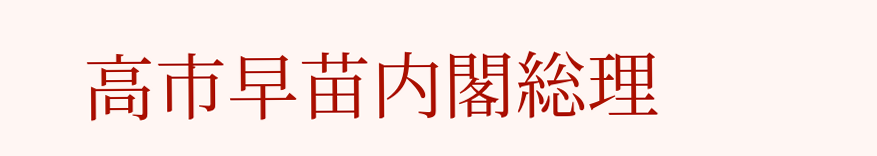高市早苗内閣総理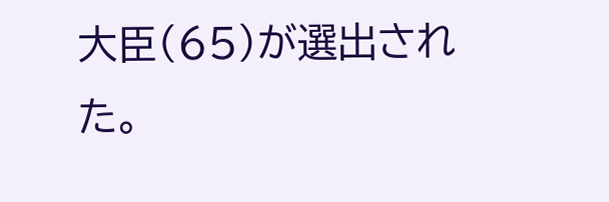大臣(65)が選出された。